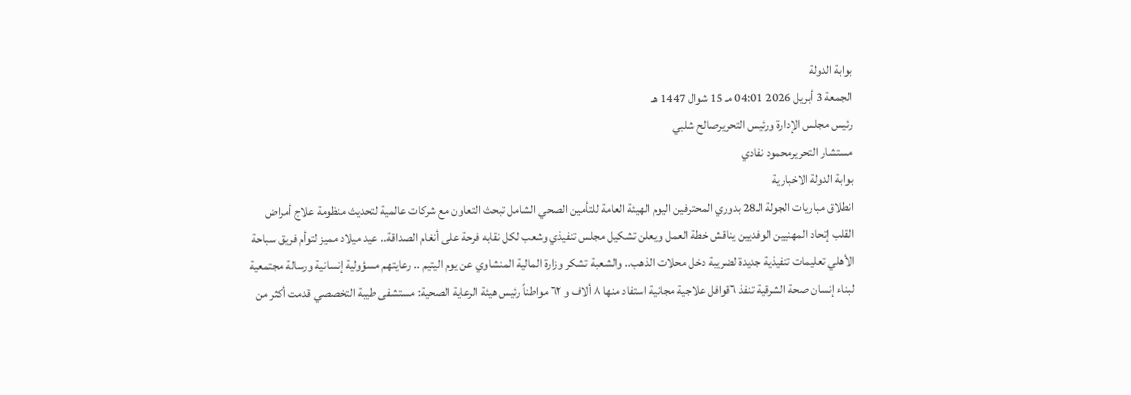بوابة الدولة
الجمعة 3 أبريل 2026 04:01 مـ 15 شوال 1447 هـ
رئيس مجلس الإدارة ورئيس التحريرصالح شلبي
مستشار التحريرمحمود نفادي
بوابة الدولة الاخبارية
انطلاق مباريات الجولة الـ28 بدوري المحترفين اليوم الهيئة العامة للتأمين الصحي الشامل تبحث التعاون مع شركات عالمية لتحديث منظومة علاج أمراض القلب إتحاد المهنيين الوفديين يناقش خطة العمل ويعلن تشكيل مجلس تنفيذي وشعب لكل نقابه فرحة على أنغام الصداقة.. عيد ميلاد مميز لتوأم فريق سباحة الأهلي تعليمات تنفيذية جديدة لضريبة دخل محلات الذهب.. والشعبة تشكر وزارة المالية المنشاوي عن يوم اليتيم .. رعايتهم مسؤولية إنسانية ورسالة مجتمعية لبناء إنسان صحة الشرقية تنفذ ٦قوافل علاجية مجانية استفاد منها ٨ ألاف و ٦٢ مواطناً رئيس هيئة الرعاية الصحية: مستشفى طيبة التخصصي قدمت أكثر من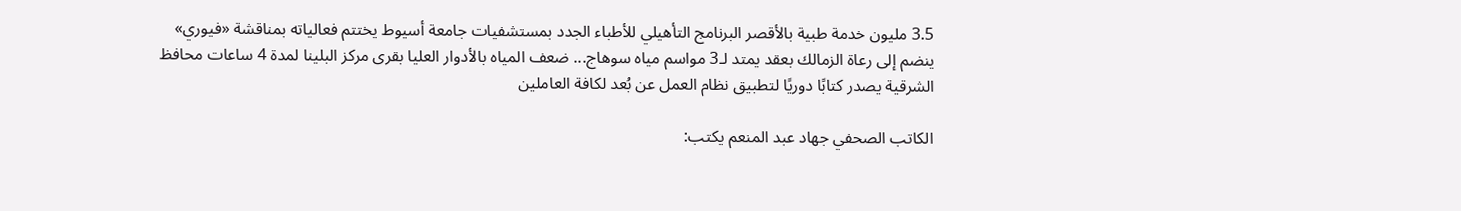3.5 مليون خدمة طبية بالأقصر البرنامج التأهيلي للأطباء الجدد بمستشفيات جامعة أسيوط يختتم فعالياته بمناقشة «فيوري» ينضم إلى رعاة الزمالك بعقد يمتد لـ3 مواسم مياه سوهاج... ضعف المياه بالأدوار العليا بقرى مركز البلينا لمدة 4 ساعات محافظ الشرقية يصدر كتابًا دوريًا لتطبيق نظام العمل عن بُعد لكافة العاملين

الكاتب الصحفي جهاد عبد المنعم يكتب: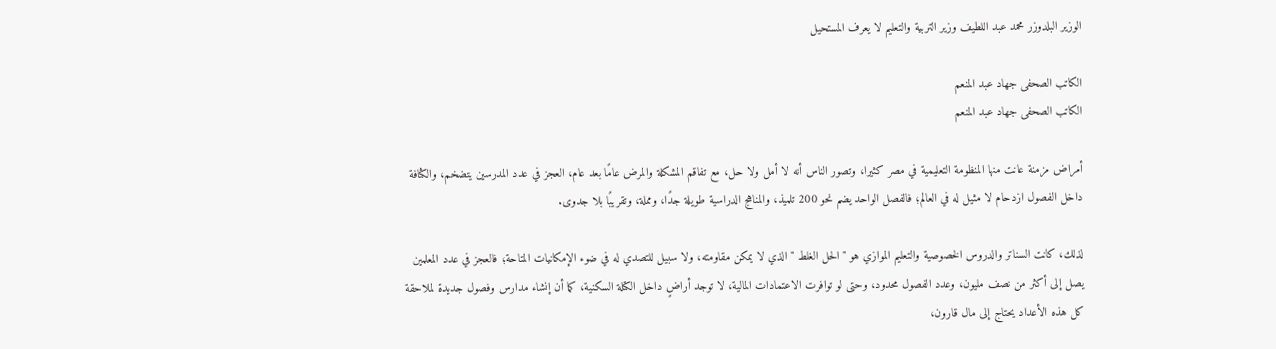الوزير البلدوزر محمد عبد اللطيف وزير التربية والتعليم لا يعرف المستحيل

الكاتب الصحفى جهاد عبد المنعم
الكاتب الصحفى جهاد عبد المنعم

أمراض مزمنة عانت منها المنظومة التعليمية في مصر كثيرا، وتصور الناس أنه لا أمل ولا حل، مع تفاقم المشكلة والمرض عامًا بعد عام، العجز في عدد المدرسين يتضخم، والكثافة داخل الفصول ازدحام لا مثيل له في العالم؛ فالفصل الواحد يضم نحو 200 تلميذ، والمناهج الدراسية طويلة جدًا، ومملة، وتقريبًا بلا جدوى.

لذلك، كانت السناتر والدروس الخصوصية والتعليم الموازي هو " الحل الغلط " الذي لا يمكن مقاومته، ولا سبيل للتصدي له في ضوء الإمكانيات المتاحة؛ فالعجز في عدد المعلمين يصل إلى أكثر من نصف مليون، وعدد الفصول محدود، وحتى لو توافرت الاعتمادات المالية، لا توجد أراضٍ داخل الكتلة السكنية، كما أن إنشاء مدارس وفصول جديدة لملاحقة كل هذه الأعداد يحتاج إلى مال قارون،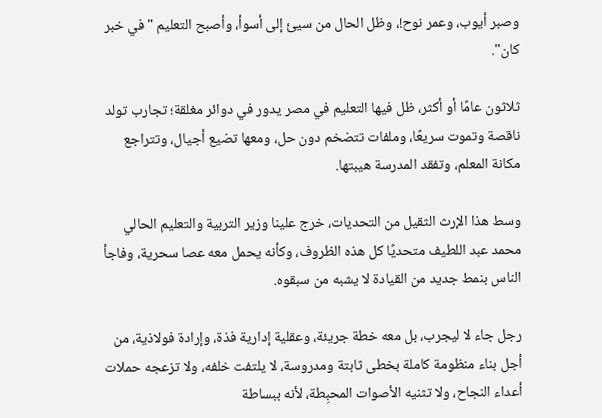وصبر أيوب، وعمر نوح!، وظل الحال من سيئ إلى أسوأ، وأصبح التعليم "في خبر كان".

ثلاثون عامًا أو أكثر، ظل فيها التعليم في مصر يدور في دوائر مغلقة؛ تجارب تولد ناقصة وتموت سريعًا، وملفات تتضخم دون حل، ومعها تضيع أجيال، وتتراجع مكانة المعلم، وتفقد المدرسة هيبتها.

وسط هذا الإرث الثقيل من التحديات، خرج علينا وزير التربية والتعليم الحالي محمد عبد اللطيف متحديًا كل هذه الظروف، وكأنه يحمل معه عصا سحرية، وفاجأ الناس بنمط جديد من القيادة لا يشبه من سبقوه.

رجل جاء لا ليجرب، بل معه خطة جريئة، وعقلية إدارية فذة، وإرادة فولاذية، من أجل بناء منظومة كاملة بخطى ثابتة ومدروسة، لا يلتفت خلفه، ولا تزعجه حملات أعداء النجاح، ولا تثنيه الأصوات المحبِطة، لأنه ببساطة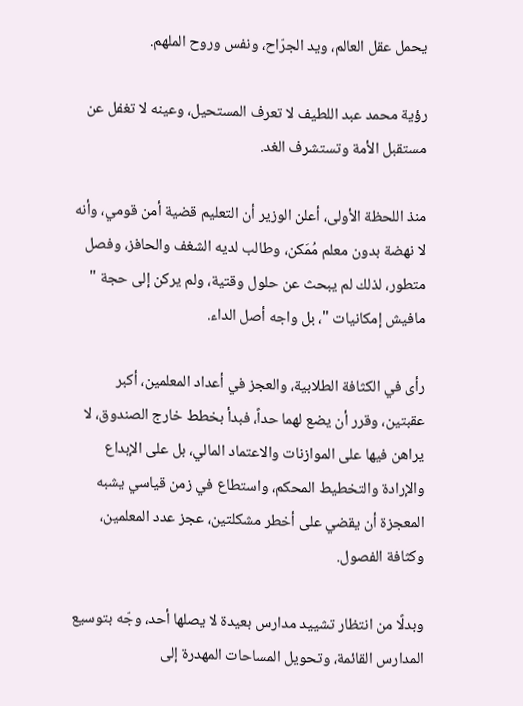يحمل عقل العالم، ويد الجرّاح، ونفس وروح الملهم.

رؤية محمد عبد اللطيف لا تعرف المستحيل، وعينه لا تغفل عن مستقبل الأمة وتستشرف الغد.

منذ اللحظة الأولى، أعلن الوزير أن التعليم قضية أمن قومي، وأنه لا نهضة بدون معلم مُمَكن، وطالب لديه الشغف والحافز، وفصل متطور، لذلك لم يبحث عن حلول وقتية، ولم يركن إلى حجة " مافيش إمكانيات "، بل واجه أصل الداء.

رأى في الكثافة الطلابية، والعجز في أعداد المعلمين، أكبر عقبتين، وقرر أن يضع لهما حداً، فبدأ بخطط خارج الصندوق، لا يراهن فيها على الموازنات والاعتماد المالي، بل على الإبداع والإرادة والتخطيط المحكم، واستطاع في زمن قياسي يشبه المعجزة أن يقضي على أخطر مشكلتين، عجز عدد المعلمين، وكثافة الفصول.

وبدلًا من انتظار تشييد مدارس بعيدة لا يصلها أحد، وجّه بتوسيع المدارس القائمة، وتحويل المساحات المهدرة إلى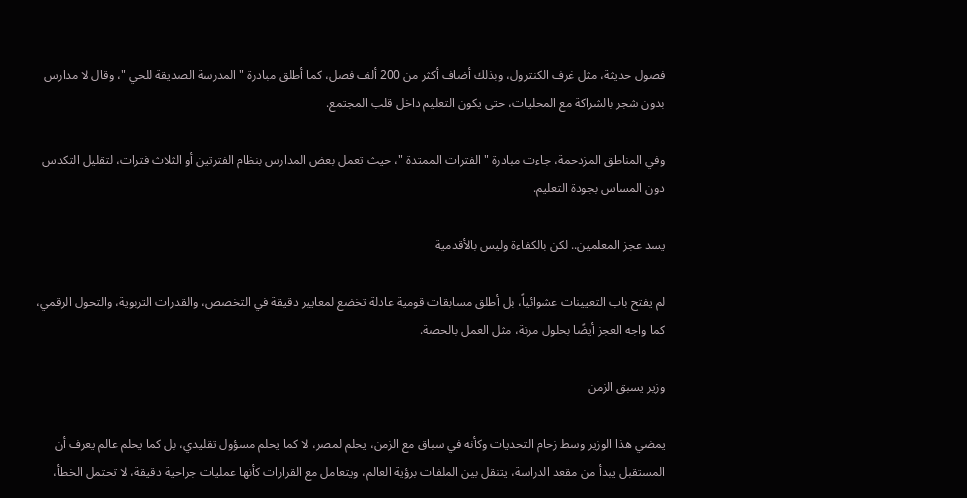فصول حديثة، مثل غرف الكنترول، وبذلك أضاف أكثر من 200 ألف فصل، كما أطلق مبادرة " المدرسة الصديقة للحي "، وقال لا مدارس بدون شجر بالشراكة مع المحليات، حتى يكون التعليم داخل قلب المجتمع.

وفي المناطق المزدحمة، جاءت مبادرة " الفترات الممتدة "، حيث تعمل بعض المدارس بنظام الفترتين أو الثلاث فترات، لتقليل التكدس دون المساس بجودة التعليم.

يسد عجز المعلمين.. لكن بالكفاءة وليس بالأقدمية

لم يفتح باب التعيينات عشوائياً، بل أطلق مسابقات قومية عادلة تخضع لمعايير دقيقة في التخصص، والقدرات التربوية، والتحول الرقمي، كما واجه العجز أيضًا بحلول مرنة، مثل العمل بالحصة.

وزير يسبق الزمن

يمضي هذا الوزير وسط زحام التحديات وكأنه في سباق مع الزمن، يحلم لمصر، لا كما يحلم مسؤول تقليدي، بل كما يحلم عالم يعرف أن المستقبل يبدأ من مقعد الدراسة، يتنقل بين الملفات برؤية العالم، ويتعامل مع القرارات كأنها عمليات جراحية دقيقة، لا تحتمل الخطأ،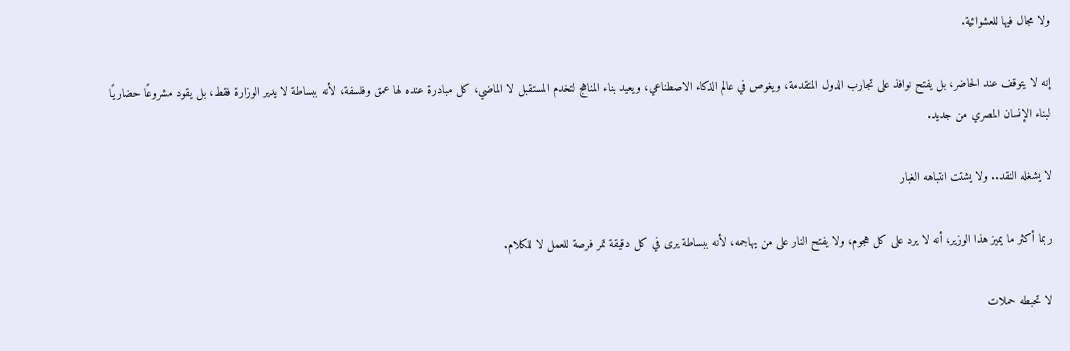ولا مجال فيها للعشوائية.

إنه لا يتوقف عند الحاضر، بل يفتح نوافذ على تجارب الدول المتقدمة، ويغوص في عالم الذكاء الاصطناعي، ويعيد بناء المناهج لتخدم المستقبل لا الماضي، كل مبادرة عنده لها عمق وفلسفة، لأنه ببساطة لا يدير الوزارة فقط، بل يقود مشروعًا حضاريًا لبناء الإنسان المصري من جديد.

لا يشغله النقد.. ولا يشتت انتباهه الغبار

ربما أكثر ما يميز هذا الوزير، أنه لا يرد على كل هجوم، ولا يفتح النار على من يهاجمه، لأنه ببساطة يرى في كل دقيقة تمر فرصة للعمل لا للكلام.

لا تحبطه حملات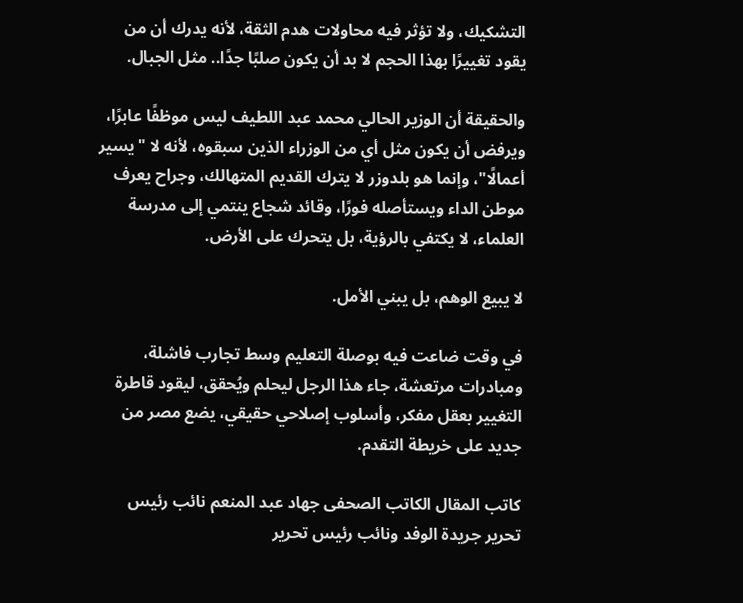التشكيك، ولا تؤثر فيه محاولات هدم الثقة، لأنه يدرك أن من يقود تغييرًا بهذا الحجم لا بد أن يكون صلبًا جدًا.. مثل الجبال.

والحقيقة أن الوزير الحالي محمد عبد اللطيف ليس موظفًا عابرًا، ويرفض أن يكون مثل أي من الوزراء الذين سبقوه، لأنه لا "يسير أعمالًا"، وإنما هو بلدوزر لا يترك القديم المتهالك، وجراح يعرف موطن الداء ويستأصله فورًا، وقائد شجاع ينتمي إلى مدرسة العلماء، لا يكتفي بالرؤية، بل يتحرك على الأرض.

لا يبيع الوهم، بل يبني الأمل.

في وقت ضاعت فيه بوصلة التعليم وسط تجارب فاشلة، ومبادرات مرتعشة، جاء هذا الرجل ليحلم ويُحقق، ليقود قاطرة التغيير بعقل مفكر، وأسلوب إصلاحي حقيقي، يضع مصر من جديد على خريطة التقدم.

كاتب المقال الكاتب الصحفى جهاد عبد المنعم نائب رئيس تحرير جريدة الوفد ونائب رئيس تحرير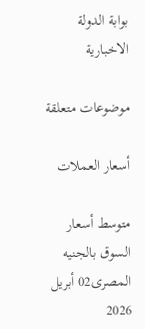بوابة الدولة الاخبارية

موضوعات متعلقة

أسعار العملات

متوسط أسعار السوق بالجنيه المصرى02 أبريل 2026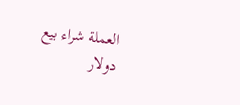العملة شراء بيع
دولار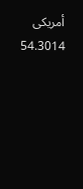أمريكى 54.3014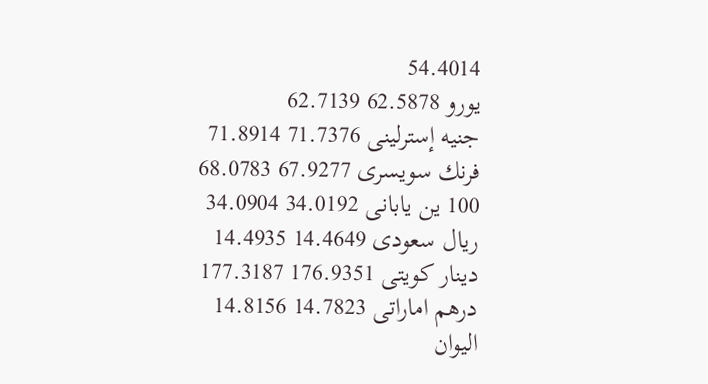54.4014
يورو 62.5878 62.7139
جنيه إسترلينى 71.7376 71.8914
فرنك سويسرى 67.9277 68.0783
100 ين يابانى 34.0192 34.0904
ريال سعودى 14.4649 14.4935
دينار كويتى 176.9351 177.3187
درهم اماراتى 14.7823 14.8156
اليوان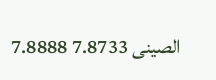الصينى 7.8733 7.8888